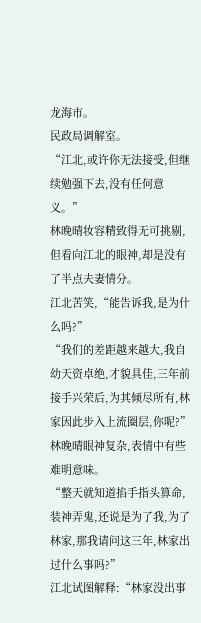龙海市。
民政局调解室。
“江北,或许你无法接受,但继续勉强下去,没有任何意义。”
林晚晴妆容精致得无可挑剔,但看向江北的眼神,却是没有了半点夫妻情分。
江北苦笑,“能告诉我,是为什么吗?”
“我们的差距越来越大,我自幼天资卓绝,才貌具佳,三年前接手兴荣后,为其倾尽所有,林家因此步入上流圈层,你呢?”
林晚晴眼神复杂,表情中有些难明意味。
“整天就知道掐手指头算命,装神弄鬼,还说是为了我,为了林家,那我请问这三年,林家出过什么事吗?”
江北试图解释:“林家没出事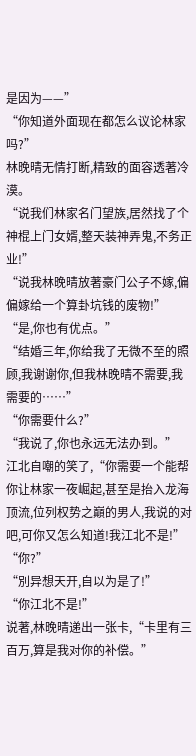是因为——”
“你知道外面现在都怎么议论林家吗?”
林晚晴无情打断,精致的面容透著冷漠。
“说我们林家名门望族,居然找了个神棍上门女婿,整天装神弄鬼,不务正业!”
“说我林晚晴放著豪门公子不嫁,偏偏嫁给一个算卦坑钱的废物!”
“是,你也有优点。”
“结婚三年,你给我了无微不至的照顾,我谢谢你,但我林晚晴不需要,我需要的……”
“你需要什么?”
“我说了,你也永远无法办到。”
江北自嘲的笑了,“你需要一个能帮你让林家一夜崛起,甚至是抬入龙海顶流,位列权势之巔的男人,我说的对吧,可你又怎么知道!我江北不是!”
“你?”
“別异想天开,自以为是了!”
“你江北不是!”
说著,林晚晴递出一张卡,“卡里有三百万,算是我对你的补偿。”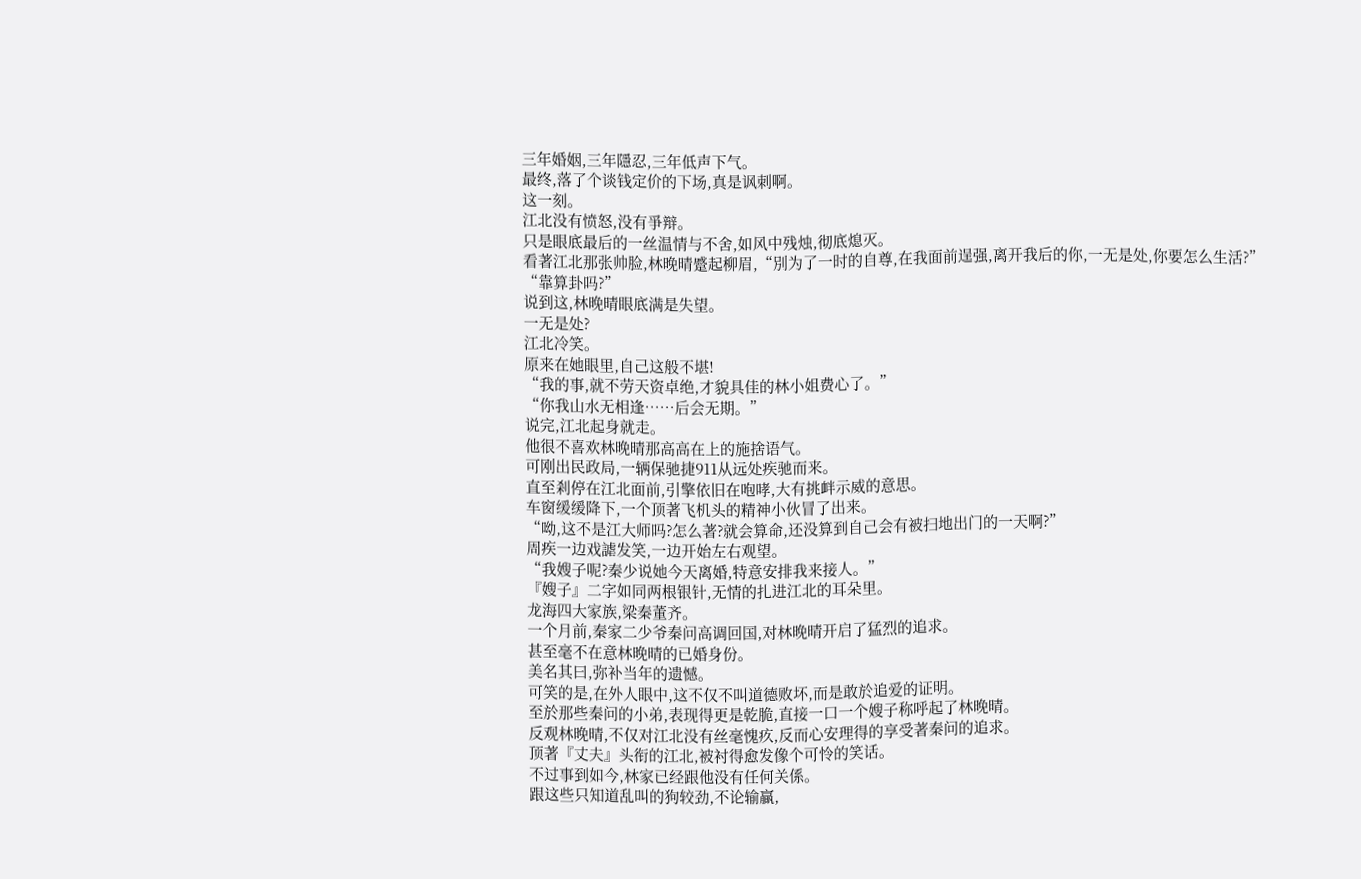三年婚姻,三年隱忍,三年低声下气。
最终,落了个谈钱定价的下场,真是讽刺啊。
这一刻。
江北没有愤怒,没有爭辩。
只是眼底最后的一丝温情与不舍,如风中残烛,彻底熄灭。
看著江北那张帅脸,林晚晴蹙起柳眉,“別为了一时的自尊,在我面前逞强,离开我后的你,一无是处,你要怎么生活?”
“靠算卦吗?”
说到这,林晚晴眼底满是失望。
一无是处?
江北冷笑。
原来在她眼里,自己这般不堪!
“我的事,就不劳天资卓绝,才貌具佳的林小姐费心了。”
“你我山水无相逢……后会无期。”
说完,江北起身就走。
他很不喜欢林晚晴那高高在上的施捨语气。
可刚出民政局,一辆保驰捷911从远处疾驰而来。
直至剎停在江北面前,引擎依旧在咆哮,大有挑衅示威的意思。
车窗缓缓降下,一个顶著飞机头的精神小伙冒了出来。
“呦,这不是江大师吗?怎么著?就会算命,还没算到自己会有被扫地出门的一天啊?”
周疾一边戏謔发笑,一边开始左右观望。
“我嫂子呢?秦少说她今天离婚,特意安排我来接人。”
『嫂子』二字如同两根银针,无情的扎进江北的耳朵里。
龙海四大家族,梁秦董齐。
一个月前,秦家二少爷秦问高调回国,对林晚晴开启了猛烈的追求。
甚至毫不在意林晚晴的已婚身份。
美名其曰,弥补当年的遗憾。
可笑的是,在外人眼中,这不仅不叫道德败坏,而是敢於追爱的证明。
至於那些秦问的小弟,表现得更是乾脆,直接一口一个嫂子称呼起了林晚晴。
反观林晚晴,不仅对江北没有丝毫愧疚,反而心安理得的享受著秦问的追求。
顶著『丈夫』头衔的江北,被衬得愈发像个可怜的笑话。
不过事到如今,林家已经跟他没有任何关係。
跟这些只知道乱叫的狗较劲,不论输贏,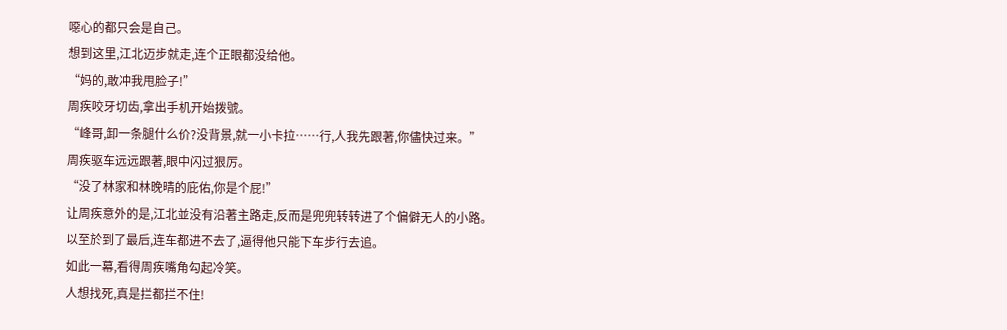噁心的都只会是自己。
想到这里,江北迈步就走,连个正眼都没给他。
“妈的,敢冲我甩脸子!”
周疾咬牙切齿,拿出手机开始拨號。
“峰哥,卸一条腿什么价?没背景,就一小卡拉……行,人我先跟著,你儘快过来。”
周疾驱车远远跟著,眼中闪过狠厉。
“没了林家和林晚晴的庇佑,你是个屁!”
让周疾意外的是,江北並没有沿著主路走,反而是兜兜转转进了个偏僻无人的小路。
以至於到了最后,连车都进不去了,逼得他只能下车步行去追。
如此一幕,看得周疾嘴角勾起冷笑。
人想找死,真是拦都拦不住!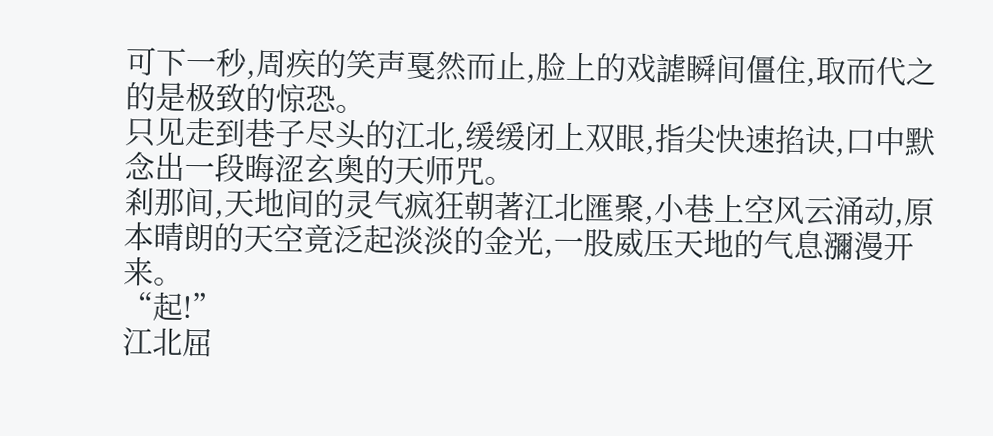可下一秒,周疾的笑声戛然而止,脸上的戏謔瞬间僵住,取而代之的是极致的惊恐。
只见走到巷子尽头的江北,缓缓闭上双眼,指尖快速掐诀,口中默念出一段晦涩玄奥的天师咒。
剎那间,天地间的灵气疯狂朝著江北匯聚,小巷上空风云涌动,原本晴朗的天空竟泛起淡淡的金光,一股威压天地的气息瀰漫开来。
“起!”
江北屈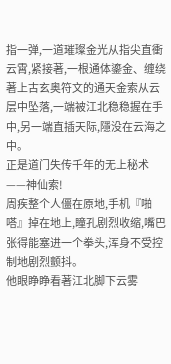指一弹,一道璀璨金光从指尖直衝云霄,紧接著,一根通体鎏金、缠绕著上古玄奥符文的通天金索从云层中坠落,一端被江北稳稳握在手中,另一端直插天际,隱没在云海之中。
正是道门失传千年的无上秘术——神仙索!
周疾整个人僵在原地,手机『啪嗒』掉在地上,瞳孔剧烈收缩,嘴巴张得能塞进一个拳头,浑身不受控制地剧烈颤抖。
他眼睁睁看著江北脚下云雾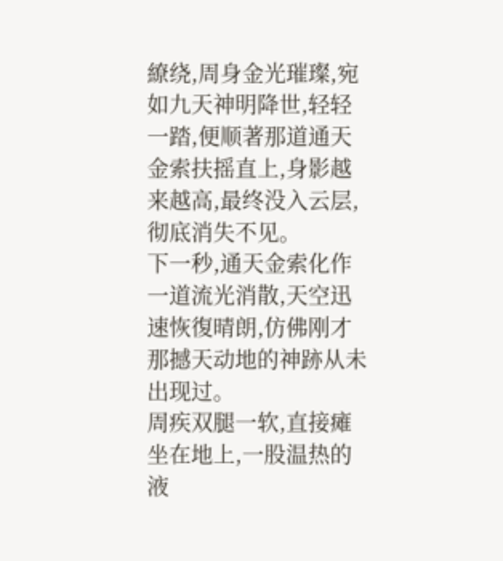繚绕,周身金光璀璨,宛如九天神明降世,轻轻一踏,便顺著那道通天金索扶摇直上,身影越来越高,最终没入云层,彻底消失不见。
下一秒,通天金索化作一道流光消散,天空迅速恢復晴朗,仿佛刚才那撼天动地的神跡从未出现过。
周疾双腿一软,直接瘫坐在地上,一股温热的液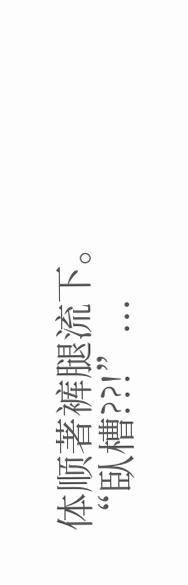体顺著裤腿流下。
“臥槽??!”...